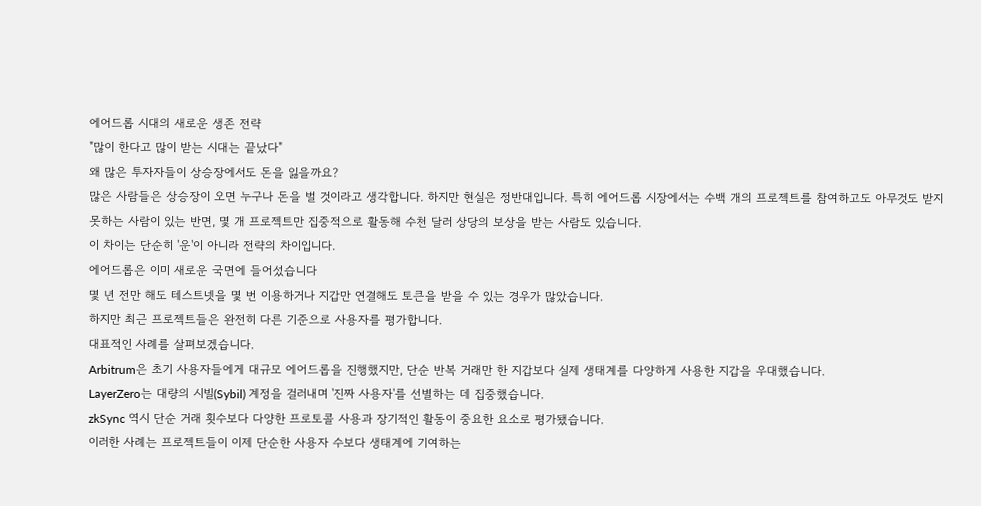에어드롭 시대의 새로운 생존 전략
"많이 한다고 많이 받는 시대는 끝났다"
왜 많은 투자자들이 상승장에서도 돈을 잃을까요?
많은 사람들은 상승장이 오면 누구나 돈을 벌 것이라고 생각합니다. 하지만 현실은 정반대입니다. 특히 에어드롭 시장에서는 수백 개의 프로젝트를 참여하고도 아무것도 받지 못하는 사람이 있는 반면, 몇 개 프로젝트만 집중적으로 활동해 수천 달러 상당의 보상을 받는 사람도 있습니다.
이 차이는 단순히 '운'이 아니라 전략의 차이입니다.
에어드롭은 이미 새로운 국면에 들어섰습니다
몇 년 전만 해도 테스트넷을 몇 번 이용하거나 지갑만 연결해도 토큰을 받을 수 있는 경우가 많았습니다.
하지만 최근 프로젝트들은 완전히 다른 기준으로 사용자를 평가합니다.
대표적인 사례를 살펴보겠습니다.
Arbitrum은 초기 사용자들에게 대규모 에어드롭을 진행했지만, 단순 반복 거래만 한 지갑보다 실제 생태계를 다양하게 사용한 지갑을 우대했습니다.
LayerZero는 대량의 시빌(Sybil) 계정을 걸러내며 '진짜 사용자'를 선별하는 데 집중했습니다.
zkSync 역시 단순 거래 횟수보다 다양한 프로토콜 사용과 장기적인 활동이 중요한 요소로 평가됐습니다.
이러한 사례는 프로젝트들이 이제 단순한 사용자 수보다 생태계에 기여하는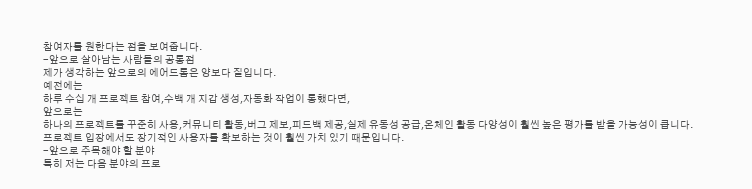참여자를 원한다는 점을 보여줍니다.
-앞으로 살아남는 사람들의 공통점
제가 생각하는 앞으로의 에어드롭은 양보다 질입니다.
예전에는
하루 수십 개 프로젝트 참여,수백 개 지갑 생성,자동화 작업이 통했다면,
앞으로는
하나의 프로젝트를 꾸준히 사용,커뮤니티 활동,버그 제보,피드백 제공,실제 유동성 공급,온체인 활동 다양성이 훨씬 높은 평가를 받을 가능성이 큽니다.
프로젝트 입장에서도 장기적인 사용자를 확보하는 것이 훨씬 가치 있기 때문입니다.
-앞으로 주목해야 할 분야
특히 저는 다음 분야의 프로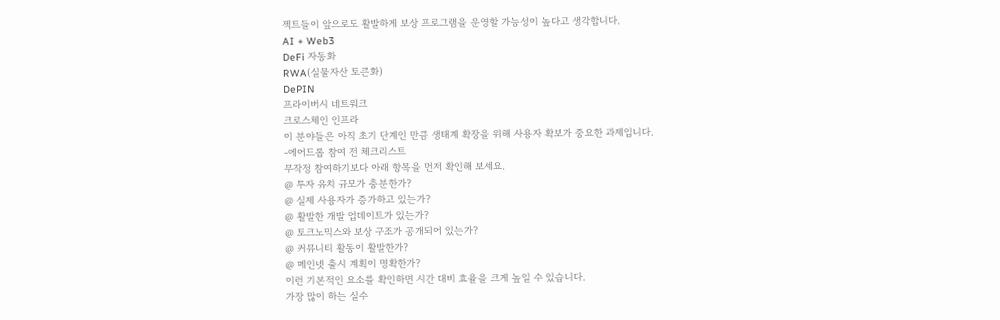젝트들이 앞으로도 활발하게 보상 프로그램을 운영할 가능성이 높다고 생각합니다.
AI + Web3
DeFi 자동화
RWA(실물자산 토큰화)
DePIN
프라이버시 네트워크
크로스체인 인프라
이 분야들은 아직 초기 단계인 만큼 생태계 확장을 위해 사용자 확보가 중요한 과제입니다.
-에어드롭 참여 전 체크리스트
무작정 참여하기보다 아래 항목을 먼저 확인해 보세요.
@ 투자 유치 규모가 충분한가?
@ 실제 사용자가 증가하고 있는가?
@ 활발한 개발 업데이트가 있는가?
@ 토크노믹스와 보상 구조가 공개되어 있는가?
@ 커뮤니티 활동이 활발한가?
@ 메인넷 출시 계획이 명확한가?
이런 기본적인 요소를 확인하면 시간 대비 효율을 크게 높일 수 있습니다.
가장 많이 하는 실수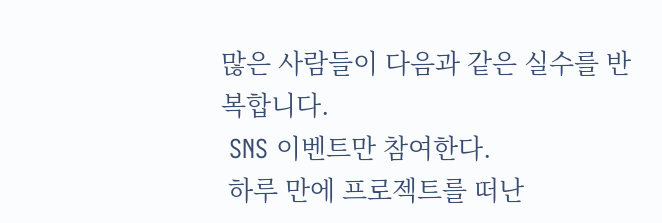많은 사람들이 다음과 같은 실수를 반복합니다.
 SNS 이벤트만 참여한다.
 하루 만에 프로젝트를 떠난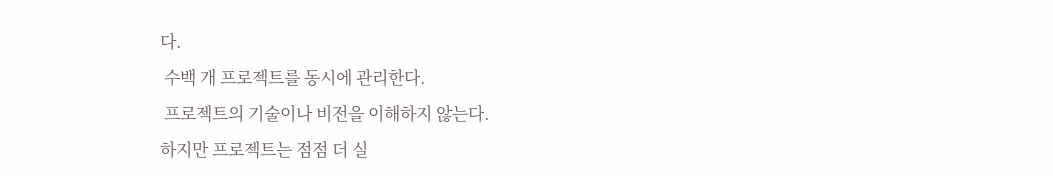다.
 수백 개 프로젝트를 동시에 관리한다.
 프로젝트의 기술이나 비전을 이해하지 않는다.
하지만 프로젝트는 점점 더 실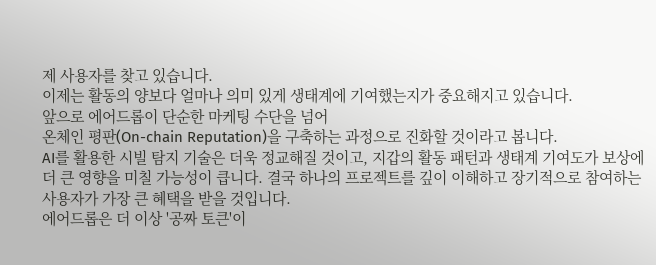제 사용자를 찾고 있습니다.
이제는 활동의 양보다 얼마나 의미 있게 생태계에 기여했는지가 중요해지고 있습니다.
앞으로 에어드롭이 단순한 마케팅 수단을 넘어
온체인 평판(On-chain Reputation)을 구축하는 과정으로 진화할 것이라고 봅니다.
AI를 활용한 시빌 탐지 기술은 더욱 정교해질 것이고, 지갑의 활동 패턴과 생태계 기여도가 보상에 더 큰 영향을 미칠 가능성이 큽니다. 결국 하나의 프로젝트를 깊이 이해하고 장기적으로 참여하는 사용자가 가장 큰 혜택을 받을 것입니다.
에어드롭은 더 이상 '공짜 토큰'이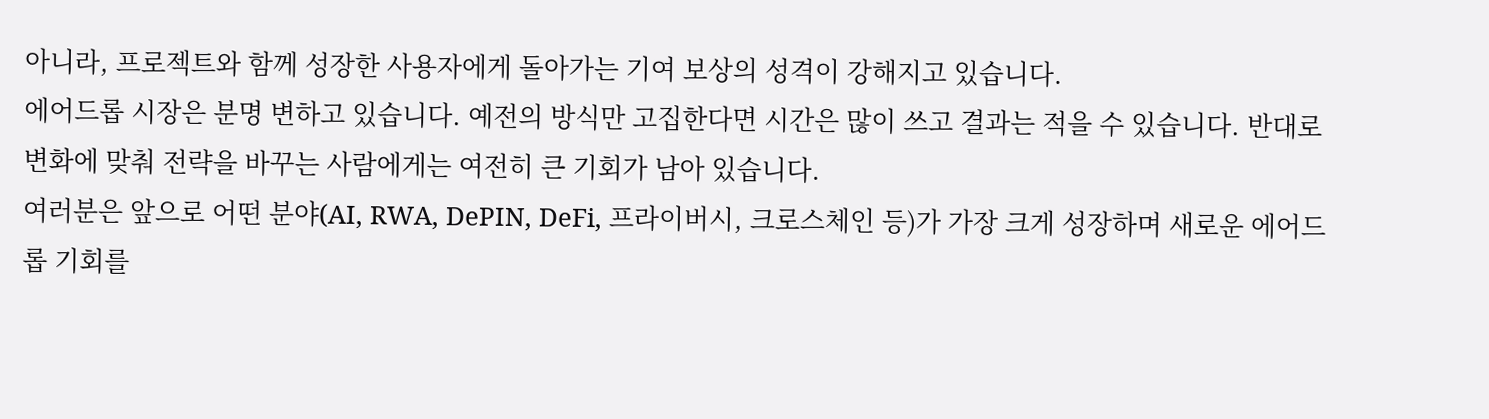아니라, 프로젝트와 함께 성장한 사용자에게 돌아가는 기여 보상의 성격이 강해지고 있습니다.
에어드롭 시장은 분명 변하고 있습니다. 예전의 방식만 고집한다면 시간은 많이 쓰고 결과는 적을 수 있습니다. 반대로 변화에 맞춰 전략을 바꾸는 사람에게는 여전히 큰 기회가 남아 있습니다.
여러분은 앞으로 어떤 분야(AI, RWA, DePIN, DeFi, 프라이버시, 크로스체인 등)가 가장 크게 성장하며 새로운 에어드롭 기회를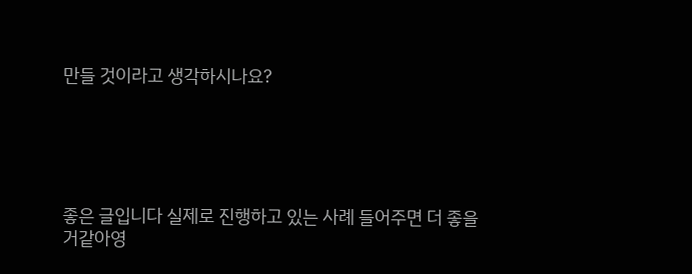만들 것이라고 생각하시나요?





좋은 글입니다 실제로 진행하고 있는 사례 들어주면 더 좋을거같아영